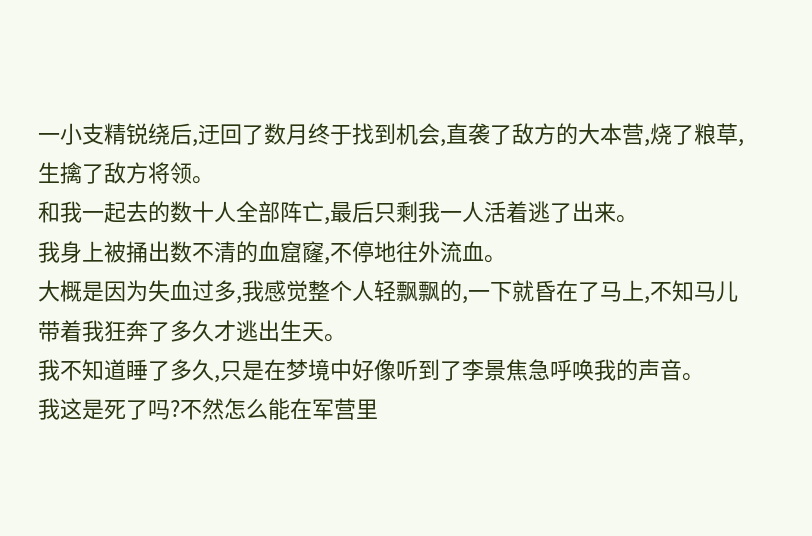一小支精锐绕后,迂回了数月终于找到机会,直袭了敌方的大本营,烧了粮草,生擒了敌方将领。
和我一起去的数十人全部阵亡,最后只剩我一人活着逃了出来。
我身上被捅出数不清的血窟窿,不停地往外流血。
大概是因为失血过多,我感觉整个人轻飘飘的,一下就昏在了马上,不知马儿带着我狂奔了多久才逃出生天。
我不知道睡了多久,只是在梦境中好像听到了李景焦急呼唤我的声音。
我这是死了吗?不然怎么能在军营里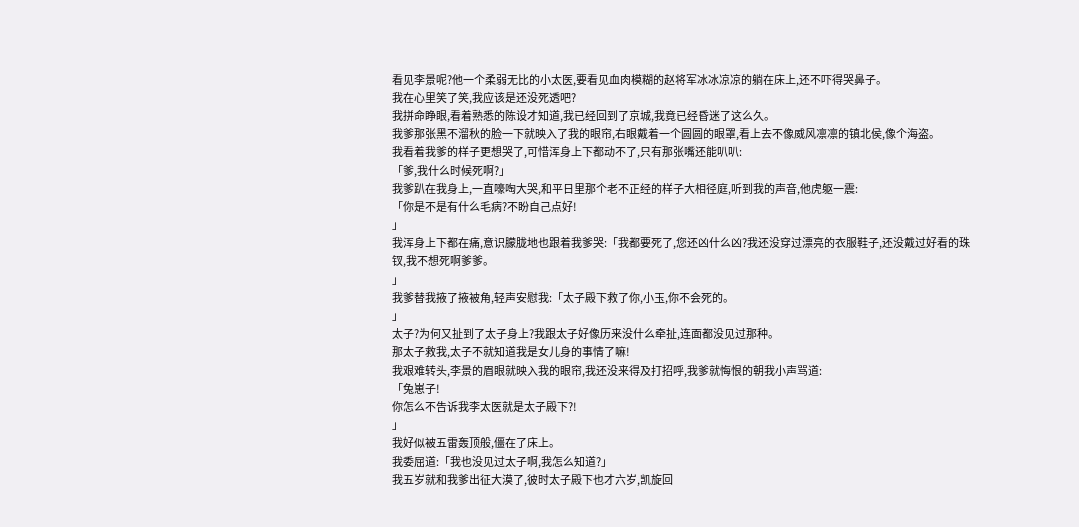看见李景呢?他一个柔弱无比的小太医,要看见血肉模糊的赵将军冰冰凉凉的躺在床上,还不吓得哭鼻子。
我在心里笑了笑,我应该是还没死透吧?
我拼命睁眼,看着熟悉的陈设才知道,我已经回到了京城,我竟已经昏迷了这么久。
我爹那张黑不溜秋的脸一下就映入了我的眼帘,右眼戴着一个圆圆的眼罩,看上去不像威风凛凛的镇北侯,像个海盗。
我看着我爹的样子更想哭了,可惜浑身上下都动不了,只有那张嘴还能叭叭:
「爹,我什么时候死啊?」
我爹趴在我身上,一直嚎啕大哭,和平日里那个老不正经的样子大相径庭,听到我的声音,他虎躯一震:
「你是不是有什么毛病?不盼自己点好!
」
我浑身上下都在痛,意识朦胧地也跟着我爹哭:「我都要死了,您还凶什么凶?我还没穿过漂亮的衣服鞋子,还没戴过好看的珠钗,我不想死啊爹爹。
」
我爹替我掖了掖被角,轻声安慰我:「太子殿下救了你,小玉,你不会死的。
」
太子?为何又扯到了太子身上?我跟太子好像历来没什么牵扯,连面都没见过那种。
那太子救我,太子不就知道我是女儿身的事情了嘛!
我艰难转头,李景的眉眼就映入我的眼帘,我还没来得及打招呼,我爹就悔恨的朝我小声骂道:
「兔崽子!
你怎么不告诉我李太医就是太子殿下?!
」
我好似被五雷轰顶般,僵在了床上。
我委屈道:「我也没见过太子啊,我怎么知道?」
我五岁就和我爹出征大漠了,彼时太子殿下也才六岁,凯旋回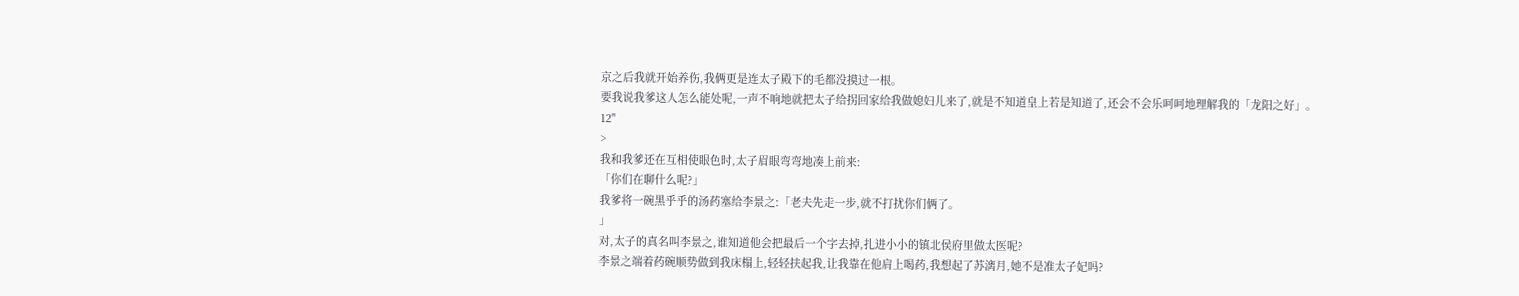京之后我就开始养伤,我俩更是连太子殿下的毛都没摸过一根。
要我说我爹这人怎么能处呢,一声不响地就把太子给拐回家给我做媳妇儿来了,就是不知道皇上若是知道了,还会不会乐呵呵地理解我的「龙阳之好」。
12"
>
我和我爹还在互相使眼色时,太子眉眼弯弯地凑上前来:
「你们在聊什么呢?」
我爹将一碗黑乎乎的汤药塞给李景之:「老夫先走一步,就不打扰你们俩了。
」
对,太子的真名叫李景之,谁知道他会把最后一个字去掉,扎进小小的镇北侯府里做太医呢?
李景之端着药碗顺势做到我床榻上,轻轻扶起我,让我靠在他肩上喝药,我想起了苏漓月,她不是准太子妃吗?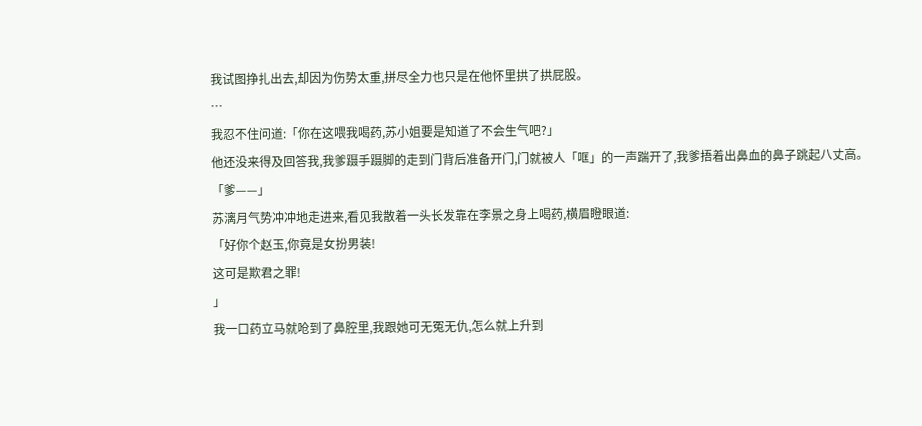我试图挣扎出去,却因为伤势太重,拼尽全力也只是在他怀里拱了拱屁股。
…
我忍不住问道:「你在这喂我喝药,苏小姐要是知道了不会生气吧?」
他还没来得及回答我,我爹蹑手蹑脚的走到门背后准备开门,门就被人「哐」的一声踹开了,我爹捂着出鼻血的鼻子跳起八丈高。
「爹——」
苏漓月气势冲冲地走进来,看见我散着一头长发靠在李景之身上喝药,横眉瞪眼道:
「好你个赵玉,你竟是女扮男装!
这可是欺君之罪!
」
我一口药立马就呛到了鼻腔里,我跟她可无冤无仇,怎么就上升到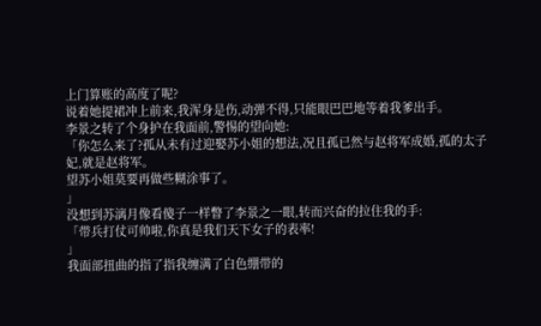上门算账的高度了呢?
说着她提裙冲上前来,我浑身是伤,动弹不得,只能眼巴巴地等着我爹出手。
李景之转了个身护在我面前,警惕的望向她:
「你怎么来了?孤从未有过迎娶苏小姐的想法,况且孤已然与赵将军成婚,孤的太子妃,就是赵将军。
望苏小姐莫要再做些糊涂事了。
」
没想到苏漓月像看傻子一样瞥了李景之一眼,转而兴奋的拉住我的手:
「带兵打仗可帅啦,你真是我们天下女子的表率!
」
我面部扭曲的指了指我缠满了白色绷带的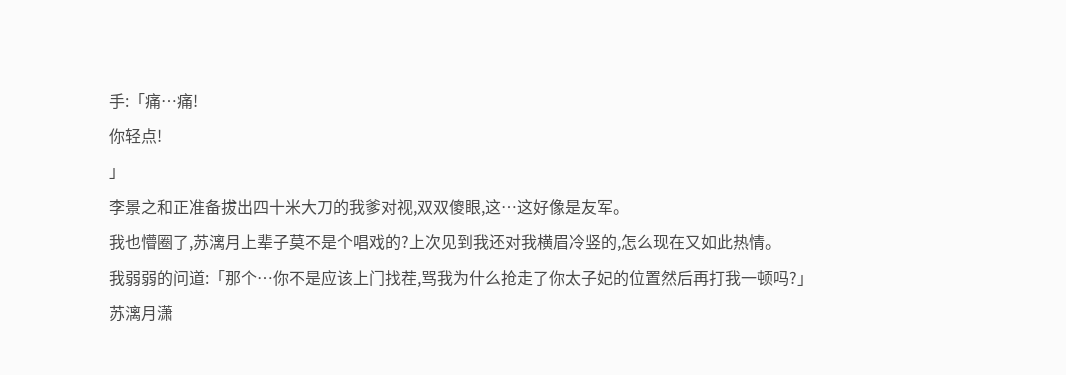手:「痛…痛!
你轻点!
」
李景之和正准备拔出四十米大刀的我爹对视,双双傻眼,这…这好像是友军。
我也懵圈了,苏漓月上辈子莫不是个唱戏的?上次见到我还对我横眉冷竖的,怎么现在又如此热情。
我弱弱的问道:「那个…你不是应该上门找茬,骂我为什么抢走了你太子妃的位置然后再打我一顿吗?」
苏漓月潇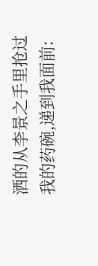洒的从李景之手里抢过我的药碗,递到我面前: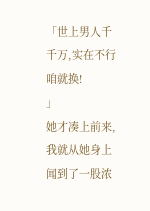「世上男人千千万,实在不行咱就换!
」
她才凑上前来,我就从她身上闻到了一股浓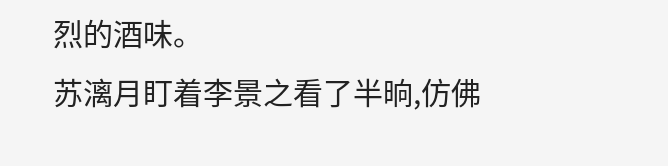烈的酒味。
苏漓月盯着李景之看了半晌,仿佛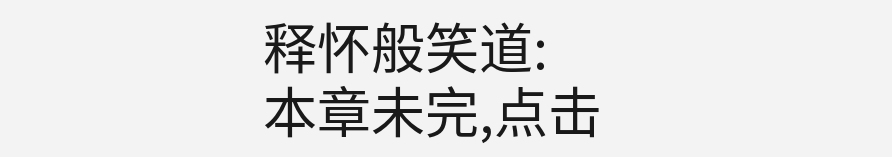释怀般笑道:
本章未完,点击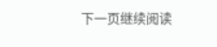下一页继续阅读